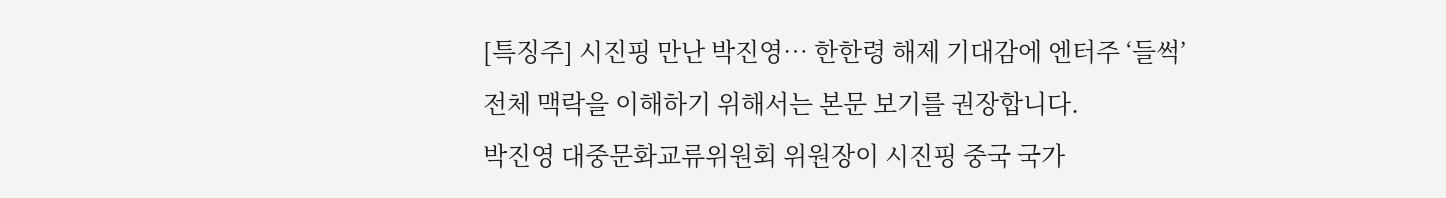[특징주] 시진핑 만난 박진영… 한한령 해제 기대감에 엔터주 ‘들썩’
전체 맥락을 이해하기 위해서는 본문 보기를 권장합니다.
박진영 대중문화교류위원회 위원장이 시진핑 중국 국가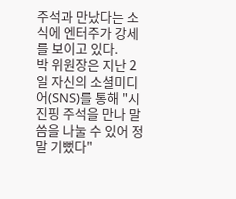주석과 만났다는 소식에 엔터주가 강세를 보이고 있다.
박 위원장은 지난 2일 자신의 소셜미디어(SNS)를 통해 "시진핑 주석을 만나 말씀을 나눌 수 있어 정말 기뻤다"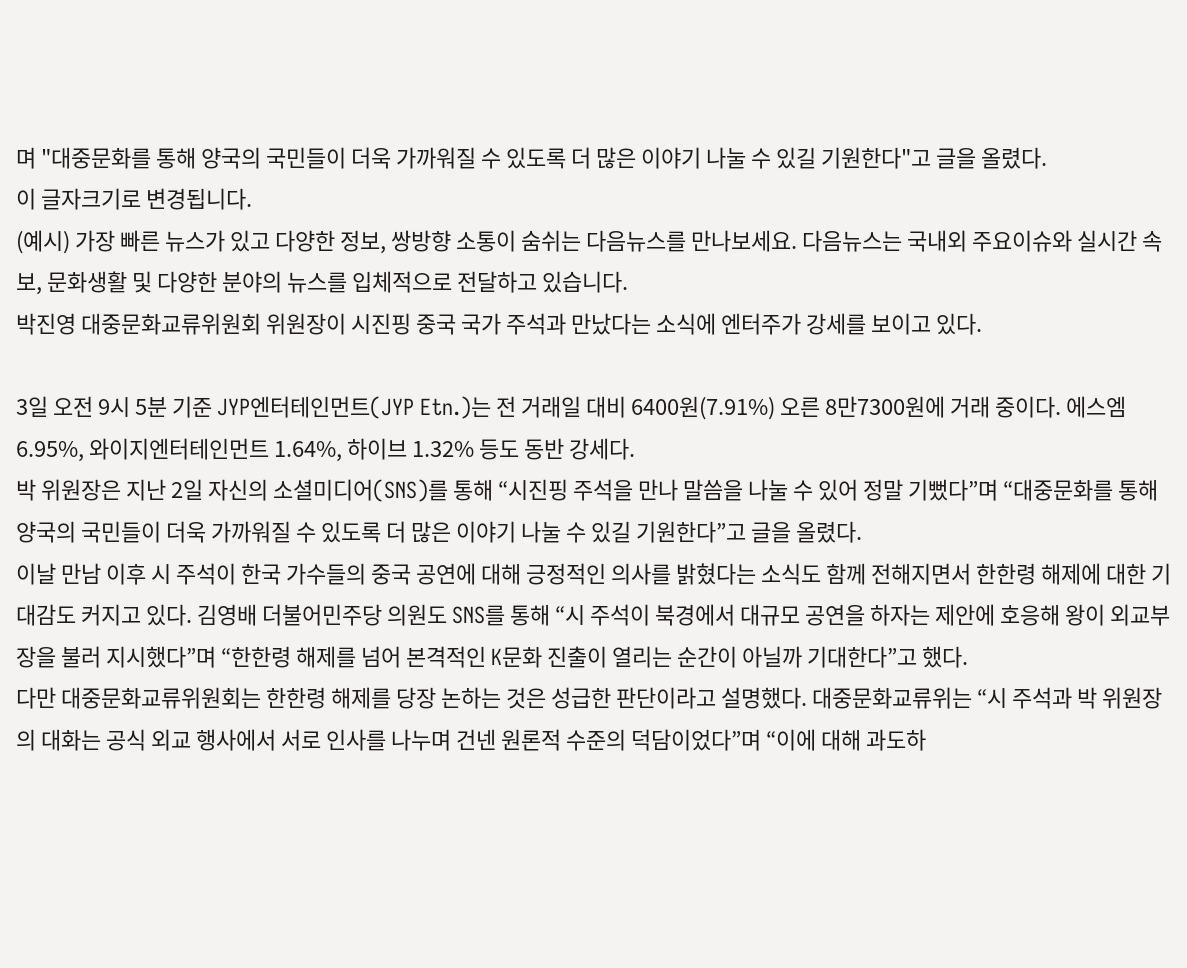며 "대중문화를 통해 양국의 국민들이 더욱 가까워질 수 있도록 더 많은 이야기 나눌 수 있길 기원한다"고 글을 올렸다.
이 글자크기로 변경됩니다.
(예시) 가장 빠른 뉴스가 있고 다양한 정보, 쌍방향 소통이 숨쉬는 다음뉴스를 만나보세요. 다음뉴스는 국내외 주요이슈와 실시간 속보, 문화생활 및 다양한 분야의 뉴스를 입체적으로 전달하고 있습니다.
박진영 대중문화교류위원회 위원장이 시진핑 중국 국가 주석과 만났다는 소식에 엔터주가 강세를 보이고 있다.

3일 오전 9시 5분 기준 JYP엔터테인먼트(JYP Etn.)는 전 거래일 대비 6400원(7.91%) 오른 8만7300원에 거래 중이다. 에스엠 6.95%, 와이지엔터테인먼트 1.64%, 하이브 1.32% 등도 동반 강세다.
박 위원장은 지난 2일 자신의 소셜미디어(SNS)를 통해 “시진핑 주석을 만나 말씀을 나눌 수 있어 정말 기뻤다”며 “대중문화를 통해 양국의 국민들이 더욱 가까워질 수 있도록 더 많은 이야기 나눌 수 있길 기원한다”고 글을 올렸다.
이날 만남 이후 시 주석이 한국 가수들의 중국 공연에 대해 긍정적인 의사를 밝혔다는 소식도 함께 전해지면서 한한령 해제에 대한 기대감도 커지고 있다. 김영배 더불어민주당 의원도 SNS를 통해 “시 주석이 북경에서 대규모 공연을 하자는 제안에 호응해 왕이 외교부장을 불러 지시했다”며 “한한령 해제를 넘어 본격적인 K문화 진출이 열리는 순간이 아닐까 기대한다”고 했다.
다만 대중문화교류위원회는 한한령 해제를 당장 논하는 것은 성급한 판단이라고 설명했다. 대중문화교류위는 “시 주석과 박 위원장의 대화는 공식 외교 행사에서 서로 인사를 나누며 건넨 원론적 수준의 덕담이었다”며 “이에 대해 과도하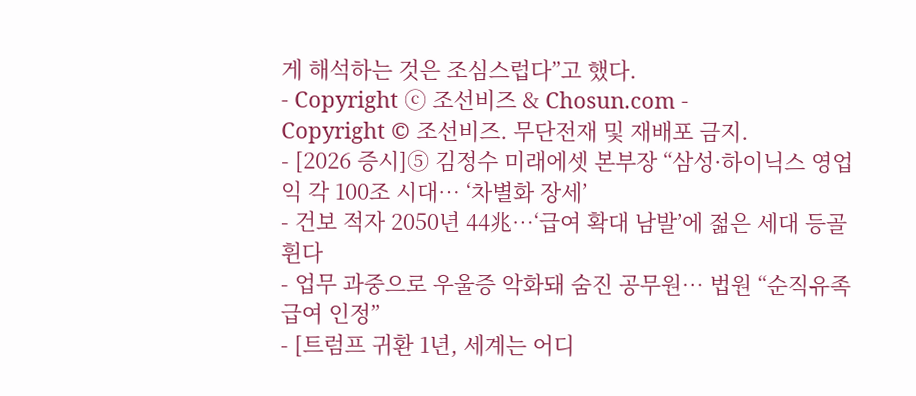게 해석하는 것은 조심스럽다”고 했다.
- Copyright ⓒ 조선비즈 & Chosun.com -
Copyright © 조선비즈. 무단전재 및 재배포 금지.
- [2026 증시]⑤ 김정수 미래에셋 본부장 “삼성·하이닉스 영업익 각 100조 시대… ‘차별화 장세’
- 건보 적자 2050년 44兆…‘급여 확대 남발’에 젊은 세대 등골 휜다
- 업무 과중으로 우울증 악화돼 숨진 공무원… 법원 “순직유족급여 인정”
- [트럼프 귀환 1년, 세계는 어디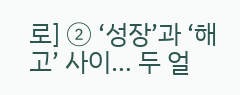로] ② ‘성장’과 ‘해고’ 사이… 두 얼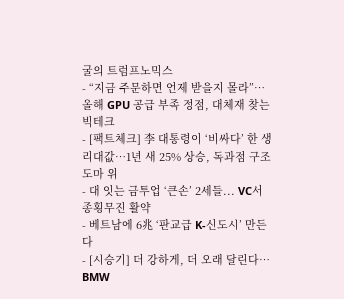굴의 트럼프노믹스
- “지금 주문하면 언제 받을지 몰라”… 올해 GPU 공급 부족 정점, 대체재 찾는 빅테크
- [팩트체크] 李 대통령이 ‘비싸다’ 한 생리대값…1년 새 25% 상승, 독과점 구조 도마 위
- 대 잇는 금투업 ‘큰손’ 2세들... VC서 종횡무진 활약
- 베트남에 6兆 ‘판교급 K-신도시’ 만든다
- [시승기] 더 강하게, 더 오래 달린다… BMW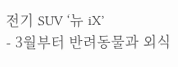전기 SUV ‘뉴 iX’
- 3월부터 반려동물과 외식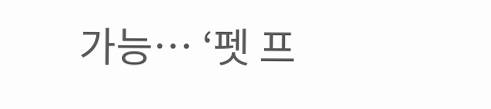가능… ‘펫 프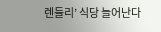렌들리’ 식당 늘어난다